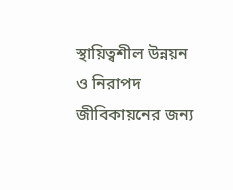স্থায়িত্বশীল উন্নয়ন ও নিরাপদ জীবিকায়নের জন্য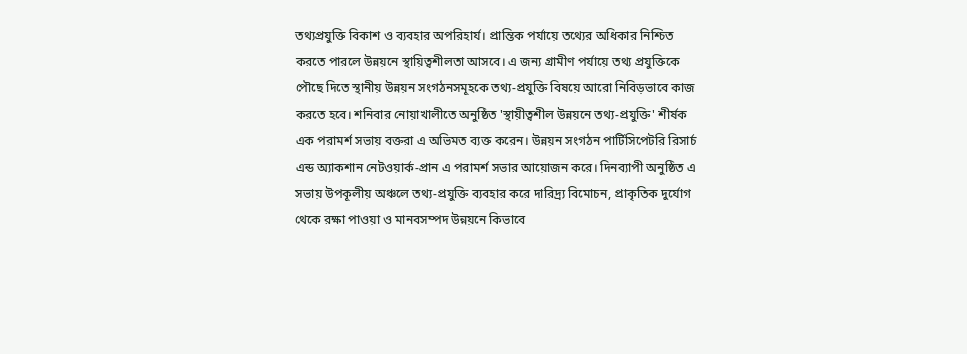তথ্যপ্রযুক্তি বিকাশ ও ব্যবহার অপরিহার্য। প্রান্তিক পর্যায়ে তথ্যের অধিকার নিশ্চিত করতে পারলে উন্নয়নে স্থায়িত্বশীলতা আসবে। এ জন্য গ্রামীণ পর্যায়ে তথ্য প্রযুক্তিকে পৌছে দিতে স্থানীয় উন্নয়ন সংগঠনসমূহকে তথ্য-প্রযুক্তি বিষয়ে আরো নিবিড়ভাবে কাজ করতে হবে। শনিবার নোয়াখালীতে অনুষ্ঠিত 'স্থায়ীত্বশীল উন্নয়নে তথ্য-প্রযুক্তি' শীর্ষক এক পরামর্শ সভায় বক্তরা এ অভিমত ব্যক্ত করেন। উন্নয়ন সংগঠন পার্টিসিপেটরি রিসার্চ এন্ড অ্যাকশান নেটওয়ার্ক-প্রান এ পরামর্শ সভার আয়োজন করে। দিনব্যাপী অনুষ্ঠিত এ সভায় উপকূলীয় অঞ্চলে তথ্য-প্রযুক্তি ব্যবহার করে দারিদ্র্য বিমোচন, প্রাকৃতিক দুর্যোগ থেকে রক্ষা পাওয়া ও মানবসম্পদ উন্নয়নে কিভাবে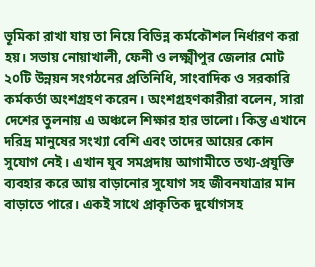ভূমিকা রাখা যায় তা নিয়ে বিভিন্ন কর্মকৌশল নির্ধারণ করা হয়। সভায় নোয়াখালী, ফেনী ও লক্ষ্মীপুর জেলার মোট ২০টি উন্নয়ন সংগঠনের প্রতিনিধি, সাংবাদিক ও সরকারি কর্মকর্তা অংশগ্রহণ করেন। অংশগ্রহণকারীরা বলেন, সারা দেশের তুলনায় এ অঞ্চলে শিক্ষার হার ভালো। কিন্ত এখানে দরিদ্র মানুষের সংখ্যা বেশি এবং তাদের আয়ের কোন সুযোগ নেই। এখান যুব সমপ্রদায় আগামীতে তথ্য-প্রযুক্তি ব্যবহার করে আয় বাড়ানোর সুযোগ সহ জীবনযাত্রার মান বাড়াতে পারে। একই সাথে প্রাকৃতিক দুর্যোগসহ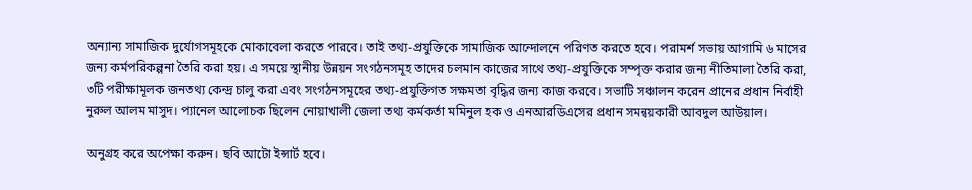অন্যান্য সামাজিক দুর্যোগসমূহকে মোকাবেলা করতে পারবে। তাই তথ্য-প্রযুক্তিকে সামাজিক আন্দোলনে পরিণত করতে হবে। পরামর্শ সভায় আগামি ৬ মাসের জন্য কর্মপরিকল্পনা তৈরি করা হয়। এ সময়ে স্থানীয় উন্নয়ন সংগঠনসমূহ তাদের চলমান কাজের সাথে তথ্য-প্রযুক্তিকে সম্পৃক্ত করার জন্য নীতিমালা তৈরি করা, ৩টি পরীক্ষামূলক জনতথ্য কেন্দ্র চালু করা এবং সংগঠনসমূহের তথ্য-প্রযুক্তিগত সক্ষমতা বৃদ্ধির জন্য কাজ করবে। সভাটি সঞ্চালন করেন প্রানের প্রধান নির্বাহী নুরুল আলম মাসুদ। প্যানেল আলোচক ছিলেন নোয়াখালী জেলা তথ্য কর্মকর্তা মমিনুল হক ও এনআরডিএসের প্রধান সমন্বয়কারী আবদুল আউয়াল।

অনুগ্রহ করে অপেক্ষা করুন। ছবি আটো ইন্সার্ট হবে।